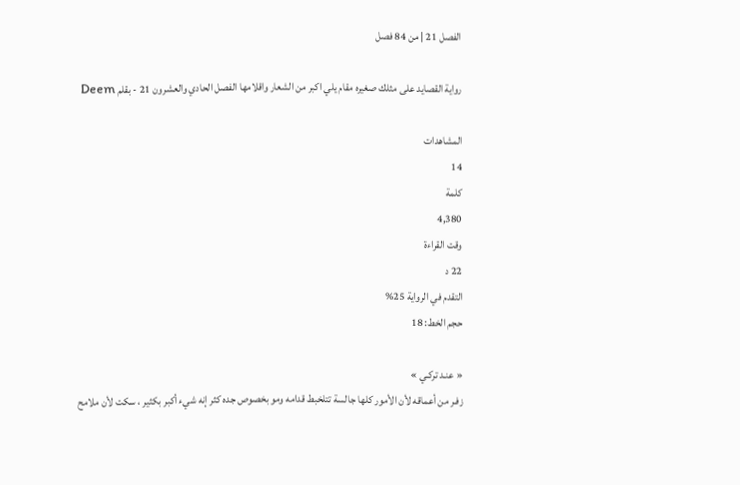الفصل 21 | من 84 فصل

رواية القصايد على مثلك صغيره مقام يلي اكبر من الشعار واقلامها الفصل الحادي والعشرون 21 - بقلم Deem

المشاهدات
14
كلمة
4,380
وقت القراءة
22 د
التقدم في الرواية 25%
حجم الخط: 18

« عنـد تركـي »
زفـر من أعماقه لأن الأمور كلها جالسة تتلخبط قدامه ومو بخصوص جده كثر إنه شيء أكبر بكثير ، سكت لأن ملامح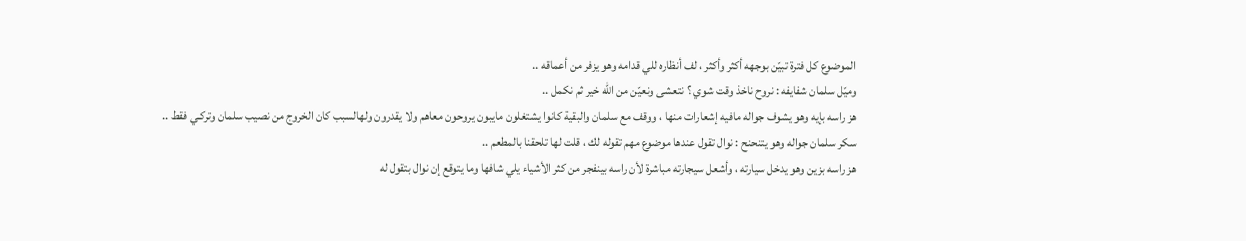الموضوع كل فترة تبيّن بوجهه أكثر وأكثر ، لف أنظاره للي قدامه وهو يزفر من أعماقه ..
وميّل سلمان شفايفه : نروح ناخذ وقت شوي ؟ نتعشى ونعيّن من الله خير ثم نكمل ..
هز راسه بإيه وهو يشوف جواله مافيه إشعارات منها ، ووقف مع سلمان والبقية كانوا يشتغلون مايبون يروحون معاهم ولا يقدرون ولهالسبب كان الخروج من نصيب سلمان وتركـي فقط ..
سكر سلمان جواله وهو يتنحنح : نوال تقول عندها موضوع مهم تقوله لك ، قلت لها تلحقنا بالمطعم ..
هز راسه بزين وهو يدخل سيارته ، وأشعل سيجارته مباشرة لأن راسه بينفجر من كثر الأشياء يلي شافها وما يتوقع إن نوال بتقول له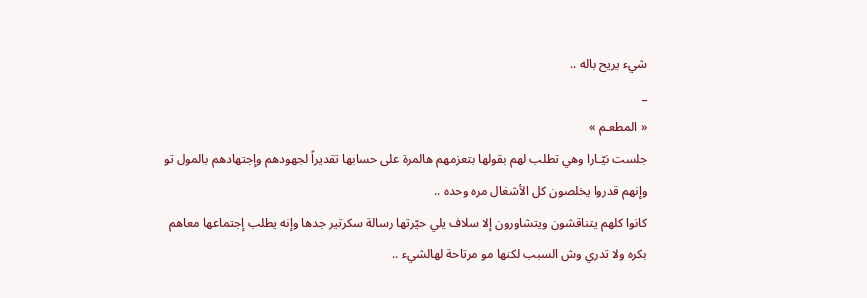شيء يريح باله ..
_
« المطعـم »
جلست نيّـارا وهي تطلب لهم بقولها بتعزمهم هالمرة على حسابها تقديراً لجهودهم وإجتهادهم بالمول تو وإنهم قدروا يخلصون كل الأشغال مره وحده ..
كانوا كلهم يتناقشون ويتشاورون إلا سلاف يلي حيّرتها رسالة سكرتير جدها وإنه يطلب إجتماعها معاهم بكره ولا تدري وش السبب لكنها مو مرتاحة لهالشيء ..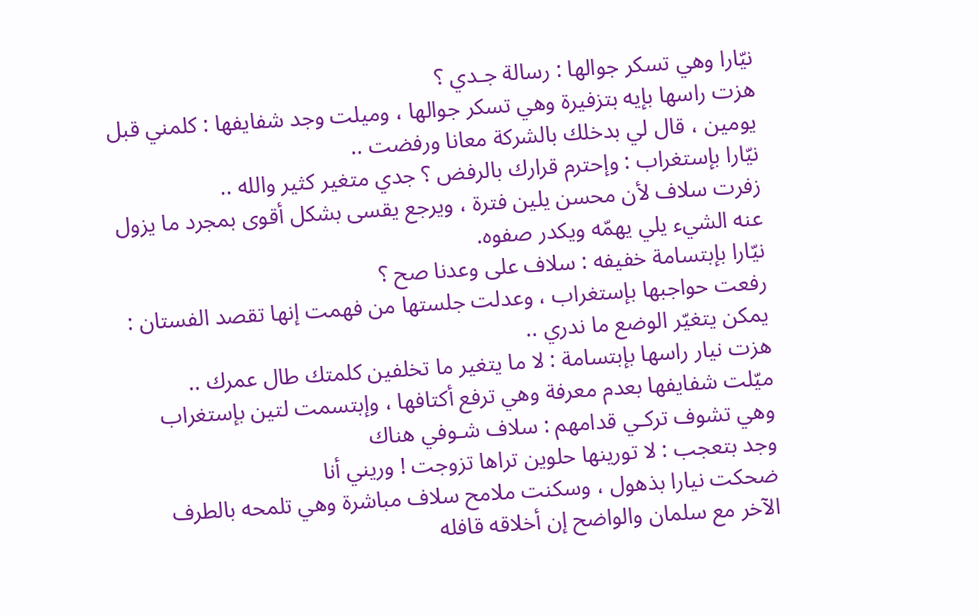نيّارا وهي تسكر جوالها : رسالة جـدي ؟
هزت راسها بإيه بتزفيرة وهي تسكر جوالها ، وميلت وجد شفايفها : كلمني قبل يومين ، قال لي بدخلك بالشركة معانا ورفضت ..
نيّارا بإستغراب : وإحترم قرارك بالرفض ؟ جدي متغير كثير والله ..
زفرت سلاف لأن محسن يلين فترة ، ويرجع يقسى بشكل أقوى بمجرد ما يزول عنه الشيء يلي يهمّه ويكدر صفوه.
نيّارا بإبتسامة خفيفه : سلاف على وعدنا صح ؟
رفعت حواجبها بإستغراب ، وعدلت جلستها من فهمت إنها تقصد الفستان : يمكن يتغيّر الوضع ما ندري ..
هزت نيار راسها بإبتسامة : لا ما يتغير ما تخلفين كلمتك طال عمرك ..
ميّلت شفايفها بعدم معرفة وهي ترفع أكتافها ، وإبتسمت لتين بإستغراب وهي تشوف تركـي قدامهم : سلاف شـوفي هناك
وجد بتعجب : لا تورينها حلوين تراها تزوجت ! وريني أنا
ضحكت نيارا بذهول ، وسكنت ملامح سلاف مباشرة وهي تلمحه بالطرف الآخر مع سلمان والواضح إن أخلاقه قافله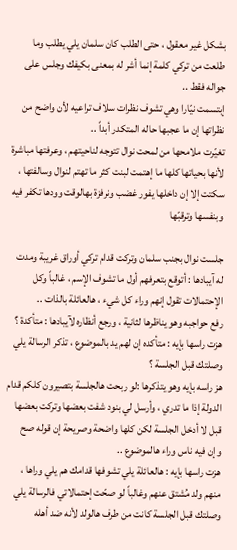بشكل غير معقول ، حتى الطلب كان سلمان يلي يطلب وما طلعت من تركي كلمة إنما أشر له بمعنى بكيفك وجلس على جواله فقط ..
إبتسمت نيّارا وهي تشوف نظرات سلاف تراعيه لأن واضح من نظراتها إن ما عجبها حاله المتكدر أبداً ..
تغيّرت ملامحها من لمحت نوال تتوجه لناحيتهم ، وعرفتها مباشرة لأنها بحياتها كلها ما إهتمت لبنت كثر ما تهتم لنوال وسالفتها ، سكتت إلا إن داخلها يفور غضب ونرفزة بهالوقت وودها تكفر فيه وبنفسها وترقبّها

جلست نوال بجنب سلمان وتركت قدام تركي أوراق غريبة ومدت له آيبادها : أتوقع بتعرفهم أول ما تشوف الإسم ، غالباً وكل الإحتمالات تقول إنهم وراء كل شيء ، هالعائلة بالذات ..
رفع حواجبه وهو يناظرها لثانية ، ورجع أنظاره لآيبادها : متأكدة ؟
هزت راسها بإيه : متأكده إن لهم يد بالموضوع ، تذكر الرسالة يلي وصلتك قبل الجلسة ؟
هز راسه بإيه وهو يتذكرها :لو ربحت هالجلسة بتصيرون كلكم قدام الدولة إذا ما تدري ، وأرسل لي بنود شفت بعضها وتركت بعضها قبل لا أدخل الجلسة لكن كلها واضحة وصريحة إن قوله صح وإن فيه ناس وراء هالموضوع ..
هزت راسها بإيه : هالعائلة يلي تشوفها قدامك هم يلي وراها ، منهم ولد مُشتق عنهم وغالباً لو صحّت إحتمالاتي فالرسالة يلي وصلتك قبل الجلسة كانت من طرف هالولد لأنه ضد أهله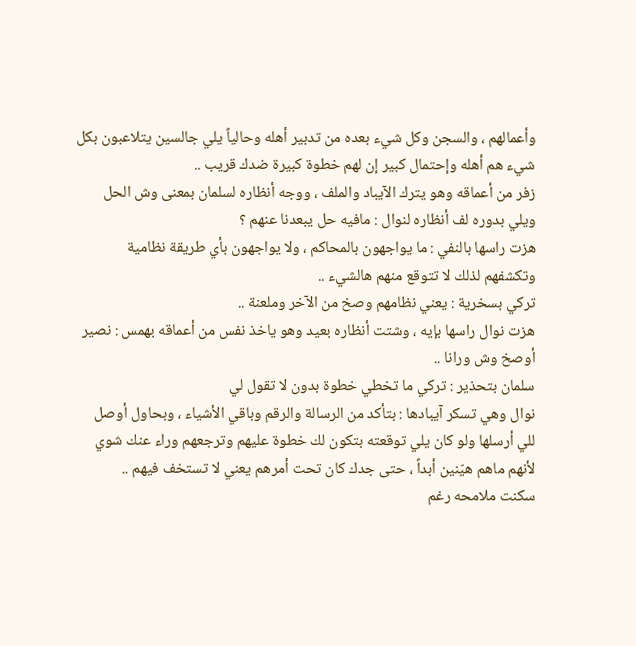وأعمالهم ، والسجن وكل شيء بعده من تدبير أهله وحالياً يلي جالسين يتلاعبون بكل شيء هم أهله وإحتمال كبير إن لهم خطوة كبيرة ضدك قريب ..
زفر من أعماقه وهو يترك الآيباد والملف ، ووجه أنظاره لسلمان بمعنى وش الحل ويلي بدوره لف أنظاره لنوال : مافيه حل يبعدنا عنهم ؟
هزت راسها بالنفي : ما يواجهون بالمحاكم ، ولا يواجهون بأي طريقة نظامية وتكشفهم لذلك لا تتوقع منهم هالشيء ..
تركي بسخرية : يعني نظامهم وصخ من الآخر وملعنة ..
هزت نوال راسها بإيه ، وشتت أنظاره بعيد وهو ياخذ نفس من أعماقه بهمس : نصير أوصخ وش ورانا ..
سلمان بتحذير : تركي ما تخطي خطوة بدون لا تقول لي
نوال وهي تسكر آيبادها : بتأكد من الرسالة والرقم وباقي الأشياء ، وبحاول أوصل للي أرسلها ولو كان يلي توقعته بتكون لك خطوة عليهم وترجعهم وراء عنك شوي لأنهم ماهم هيّنين أبداً ، حتى جدك كان تحت أمرهم يعني لا تستخف فيهم ..
سكنت ملامحه رغم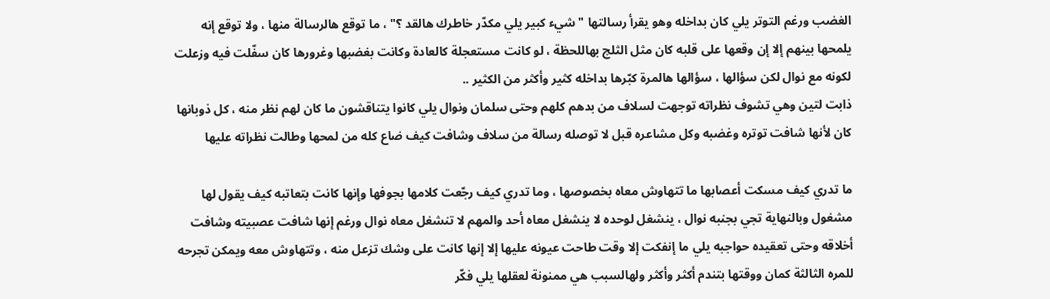الغضب ورغم التوتر يلي كان بداخله وهو يقرأ رسالتها " شيء كبير يلي مكدّر خاطرك هالقد ؟" ، ما توقع هالرسالة منها ، ولا توقع إنه يلمحها بينهم إلا إن وقعها على قلبه كان مثل الثلج بهاللحظة ، لو كانت مستعجلة كالعادة وكانت بغضبها وغرورها كان سفّلت فيه وزعلت لكونه مع نوال لكن سؤالها ، سؤالها هالمرة كبّرها بداخله كثير وأكثر من الكثير ..
ذابت لتين وهي تشوف نظراته توجهت لسلاف من بدهم كلهم وحتى سلمان ونوال يلي كانوا يتناقشون ما كان لهم نظر منه ، كل ذوبانها كان لأنها شافت توتره وغضبه وكل مشاعره قبل لا توصله رسالة من سلاف وشافت كيف ضاع كله من لمحها وطالت نظراته عليها

ما تدري كيف مسكت أعصابها ما تتهاوش معاه بخصوصها ، وما تدري كيف رجّعت كلامها بجوفها وإنها كانت بتعاتبه كيف يقول لها مشغول وبالنهاية تجي بجنبه نوال ، ينشغل لوحده لا ينشغل معاه أحد والمهم لا تنشغل معاه نوال ورغم إنها شافت عصبيته وشافت أخلاقه وحتى تعقيده حواجبه يلي ما إنفكت إلا وقت طاحت عيونه عليها إلا إنها كانت على وشك تزعل منه ، وتتهاوش معه ويمكن تجرحه للمره الثالثة كمان ووقتها بتندم أكثر وأكثر ولهالسبب هي ممنونة لعقلها يلي فكّر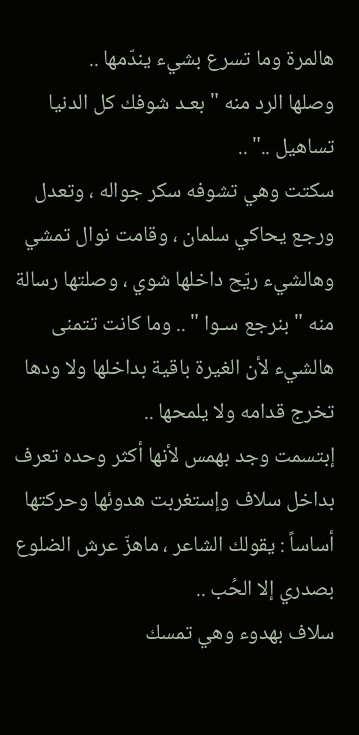هالمرة وما تسرع بشيء يندّمها ..
وصلها الرد منه " بعـد شوفك كل الدنيا تساهيل .." ..
سكتت وهي تشوفه سكر جواله ، وتعدل ورجع يحاكي سلمان ، وقامت نوال تمشي وهالشيء ريّح داخلها شوي ، وصلتها رسالة منه " بنرجع سـوا " .. وما كانت تتمنى هالشيء لأن الغيرة باقية بداخلها ولا ودها تخرج قدامه ولا يلمحها ..
إبتسمت وجد بهمس لأنها أكثر وحده تعرف بداخل سلاف وإستغربت هدوئها وحركتها أساساً : يقولك الشاعر ، ماهزّ عرش الضلوع بصدري إلا الحُب ..
سلاف بهدوء وهي تمسك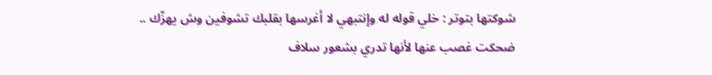شوكتها بتوتر : خلي قوله له وإنتبهي لا أغرسها بقلبك تشوفين وش يهزّك ..
ضحكت غصب عنها لأنها تدري بشعور سلاف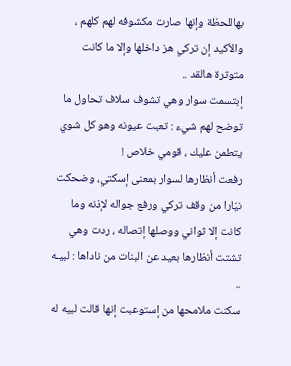بهاللحظة وإنها صارت مكشوفه لهم كلهم ، والأكيد إن تركي هز داخلها وإلا ما كانت متوترة هالقد ..
إبتسمت سوار وهي تشوف سلاف تحاول ما توضح لهم شيء : تعبت عيونه وهو كل شوي يتطمن عليك ، قومي خلاص !
رفعت أنظارها لسوار بمعنى إسكتي، وضحكت نيّارا من وقف تركي ورفع جواله لإذنه وما كانت إلا ثواني ووصلها إتصاله ، ردت وهي تشتت أنظارها بعيد عن البنات من ناداها : لبيـه ..
سكنت ملامحها من إستوعبت إنها قالت لبيه له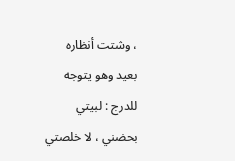، وشتت أنظاره بعيد وهو يتوجه للدرج : لبيتي بحضني ، لا خلصتي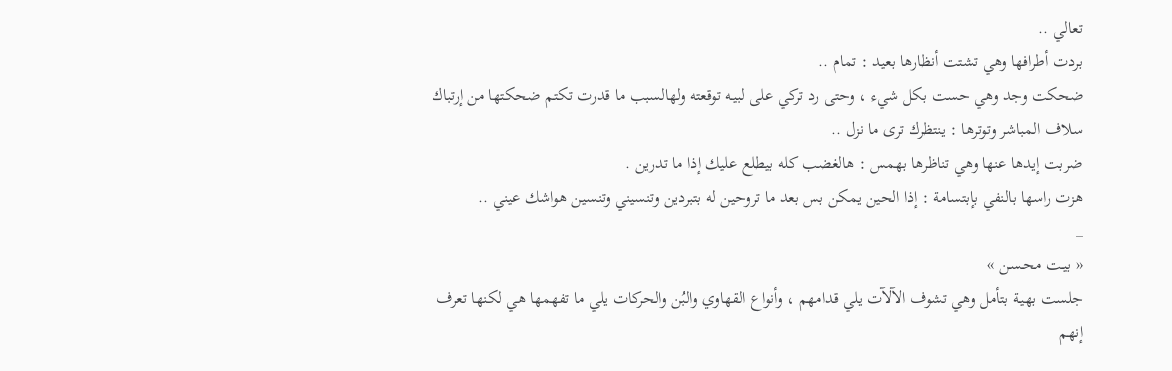تعالي ..
بردت أطرافها وهي تشتت أنظارها بعيد : تمام ..
ضحكت وجد وهي حست بكل شيء ، وحتى رد تركي على لبيـه توقعته ولهالسبب ما قدرت تكتم ضحكتها من إرتباك سلاف المباشر وتوترها : ينتظرك ترى ما نزل ..
ضربت إيدها عنها وهي تناظرها بهمس : هالغضب كله بيطلع عليك إذا ما تدرين .
هزت راسها بالنفي بإبتسامة : إذا الحين يمكن بس بعد ما تروحين له بتبردين وتنسيني وتنسين هواشك عيني ..
_
« بيـت محـسـن »
جلست بهيـة بتأمل وهي تشوف الآلآت يلي قدامهم ، وأنواع القهاوي والبُن والحركات يلي ما تفهمها هي لكنها تعرف إنهم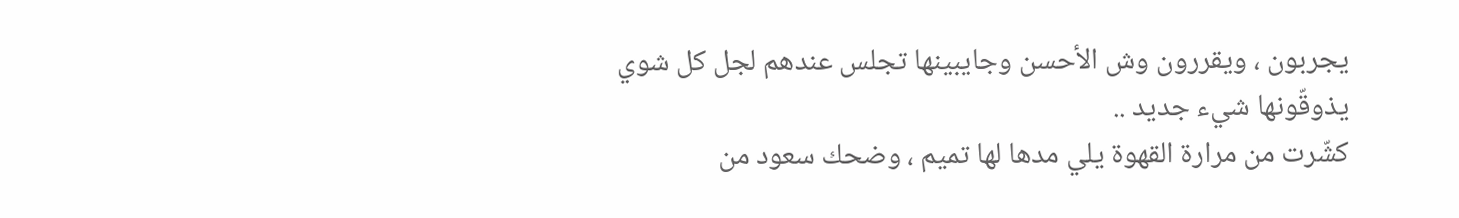يجربون ، ويقررون وش الأحسن وجايبينها تجلس عندهم لجل كل شوي يذوقّونها شيء جديد ..
كشّرت من مرارة القهوة يلي مدها لها تميم ، وضحك سعود من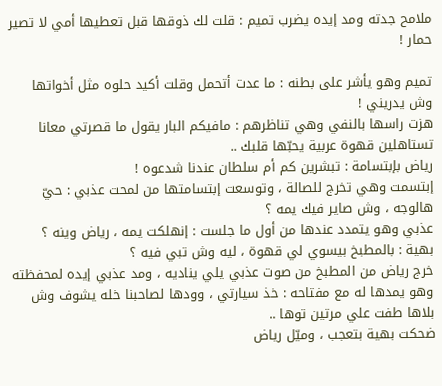ملامح جدته ومد إيده يضرب تميم : قلت لك ذوقها قبل تعطيها أمي لا تصير حمار !

تميم وهو يأشر على بطنه : ما عدت أتحمل وقلت أكيد حلوه مثل أخواتها وش يدريني !
هزت راسها بالنفي وهي تناظرهم : مافيكم البار يقول ما قصرتي معانا تستاهلين قهوة عربية يحبّها قلبك ..
رياض بإبتسامة : تبشرين كم أم سلطان عندنا شدعوه !
إبتسمت وهي تخرج للصالة ، وتوسعت إبتسامتها من لمحت عذبي : حيّ هالوجه ، وش صاير فيك يمه ؟
عذبي وهو يتمدد عندها من أول ما جلست : إنهلكت يمه ، رياض وينه ؟
بهية : بالمطبخ بيسوي لي قهوة ، ليه وش تبي فيه ؟
خرج رياض من المطبخ من صوت عذبي يلي يناديه ، ومد عذبي إيده لمحفظته وهو يمدها له مع مفتاحه : خذ سيارتي ، وودها لصاحبنا خله يشوف وش بلاها طفت علي مرتين توها ..
ضحكت بهية بتعجب ، وميّل رياض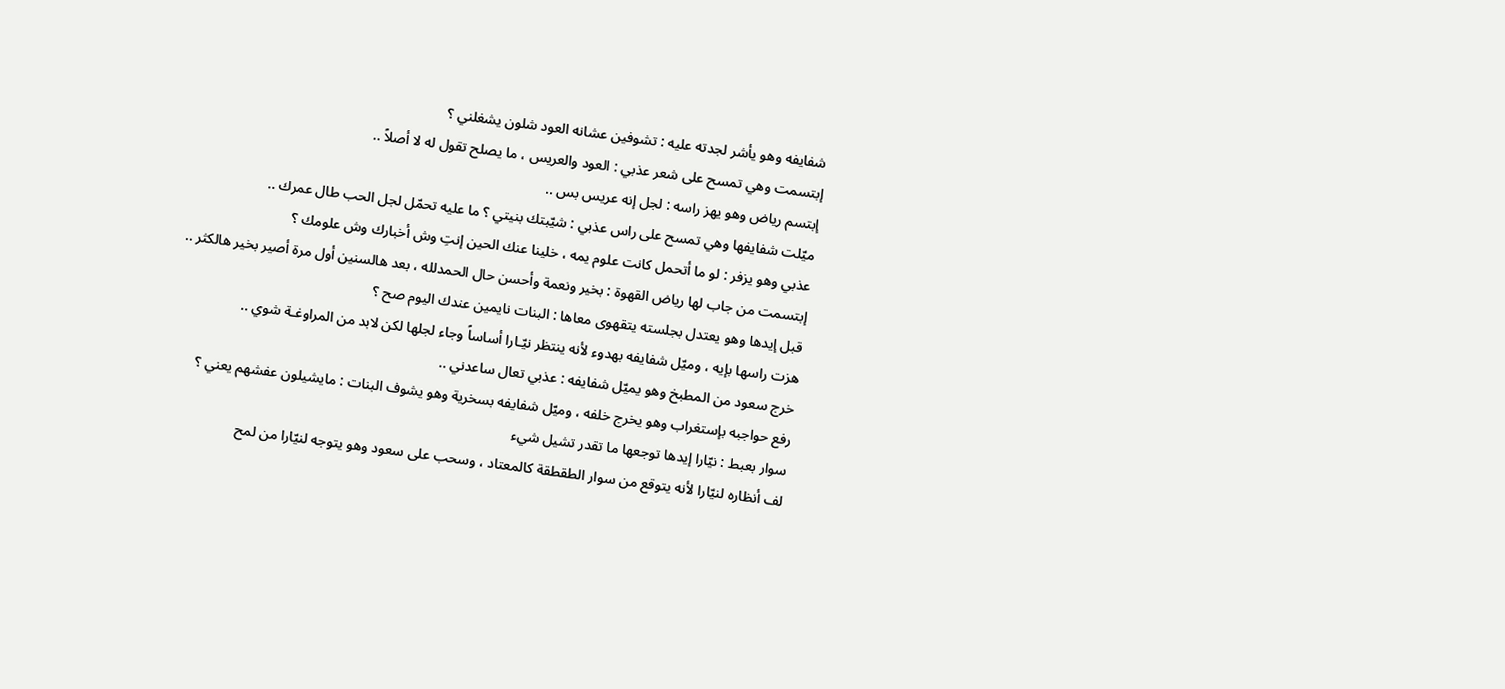شفايفه وهو يأشر لجدته عليه : تشوفين عشانه العود شلون يشغلني ؟
إبتسمت وهي تمسح على شعر عذبي : العود والعريس ، ما يصلح تقول له لا أصلاً ..
إبتسم رياض وهو يهز راسه : لجل إنه عريس بس ..
ميّلت شفايفها وهي تمسح على راس عذبي : شيّبتك بنيتي ؟ ما عليه تحمّل لجل الحب طال عمرك ..
عذبي وهو يزفر : لو ما أتحمل كانت علوم يمه ، خلينا عنك الحين إنتِ وش أخبارك وش علومك ؟
إبتسمت من جاب لها رياض القهوة : بخير ونعمة وأحسن حال الحمدلله ، بعد هالسنين أول مرة أصير بخير هالكثر ..
قبل إيدها وهو يعتدل بجلسته يتقهوى معاها : البنات نايمين عندك اليوم صح ؟
هزت راسها بإيه ، وميّل شفايفه بهدوء لأنه ينتظر نيّـارا أساساً وجاء لجلها لكن لابد من المراوغـة شوي ..
خرج سعود من المطبخ وهو يميّل شفايفه : عذبي تعال ساعدني ..
رفع حواجبه بإستغراب وهو يخرج خلفه ، وميّل شفايفه بسخرية وهو يشوف البنات : مايشيلون عفشهم يعني ؟
سوار بعبط : نيّارا إيدها توجعها ما تقدر تشيل شيء
لف أنظاره لنيّارا لأنه يتوقع من سوار الطقطقة كالمعتاد ، وسحب على سعود وهو يتوجه لنيّارا من لمح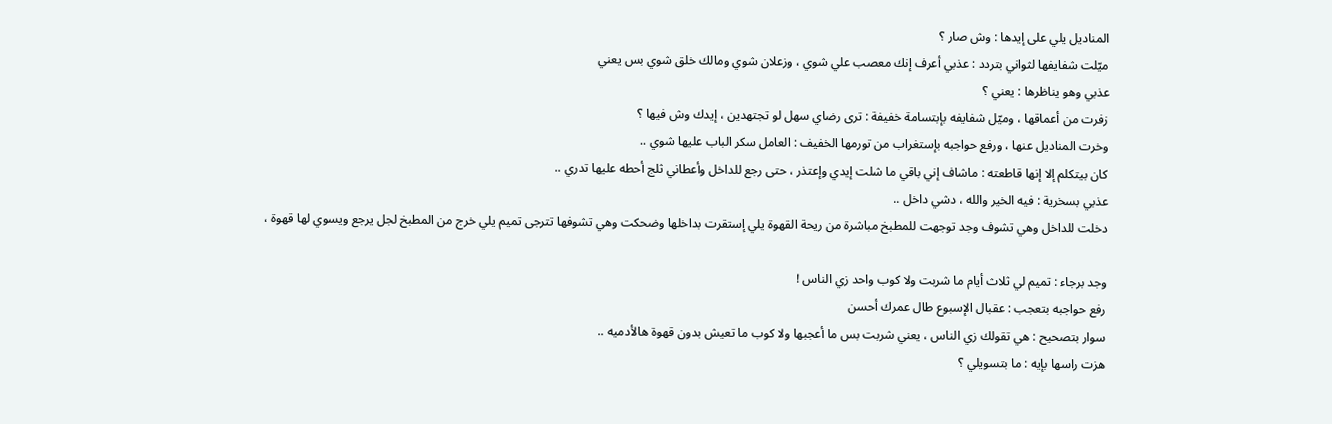المناديل يلي على إيدها : وش صار ؟
ميّلت شفايفها لثواني بتردد : عذبي أعرف إنك معصب علي شوي ، وزعلان شوي ومالك خلق شوي بس يعني
عذبي وهو يناظرها : يعني ؟
زفرت من أعماقها ، وميّل شفايفه بإبتسامة خفيفة : ترى رضاي سهل لو تجتهدين ، إيدك وش فيها ؟
وخرت المناديل عنها ، ورفع حواجبه بإستغراب من تورمها الخفيف : العامل سكر الباب عليها شوي ..
كان بيتكلم إلا إنها قاطعته : ماشاف إني باقي ما شلت إيدي وإعتذر ، حتى رجع للداخل وأعطاني ثلج أحطه عليها تدري ..
عذبي بسخرية : فيه الخير والله ، دشي داخل ..
دخلت للداخل وهي تشوف وجد توجهت للمطبخ مباشرة من ريحة القهوة يلي إستقرت بداخلها وضحكت وهي تشوفها تترجى تميم يلي خرج من المطبخ لجل يرجع ويسوي لها قهوة ،

وجد برجاء : تميم لي ثلاث أيام ما شربت ولا كوب واحد زي الناس !
رفع حواجبه بتعجب : عقبال الإسبوع طال عمرك أحسن
سوار بتصحيح : هي تقولك زي الناس ، يعني شربت بس ما أعجبها ولا كوب ما تعيش بدون قهوة هالأدميه ..
هزت راسها بإيه : ما بتسويلي ؟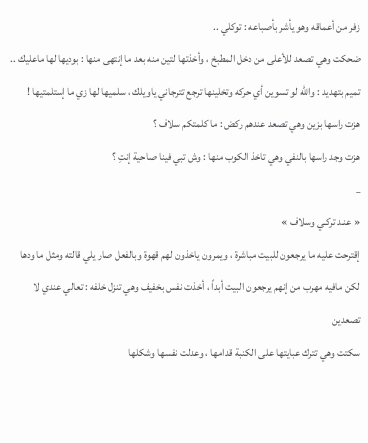زفر من أعماقه وهو يأشر بأصباعه : توكلي ..
ضحكت وهي تصعد للأعلى من دخل المطبخ ، وأخذتها لتين منه بعد ما إنتهى منها : بوديها لها ماعليك ..
تميم بتهديد : والله لو تسوين أي حركه وتخلينها ترجع تترجاني ياويلك ، سلميها لها زي ما إستلمتيها !
هزت راسها بزين وهي تصعد عندهم ركض : ما كلمتكم سلاف ؟
هزت وجد راسها بالنفي وهي تاخذ الكوب منها : وش تبي فينا صاحية إنتِ ؟
_
« عنـد تركـي وسلاف »
إقترحت عليه ما يرجعون للبيت مباشرة ، ويمرون ياخذون لهم قهوة وبالفعل صار يلي قالته ومثل ما ودها لكن مافيه مهرب من إنهم يرجعون البيت أبداً ، أخذت نفس بخفيف وهي تنزل خلفه : تعالي عندي لا تصعدين
سكتت وهي تترك عبايتها على الكنبة قدامها ، وعدلت نفسها وشكلها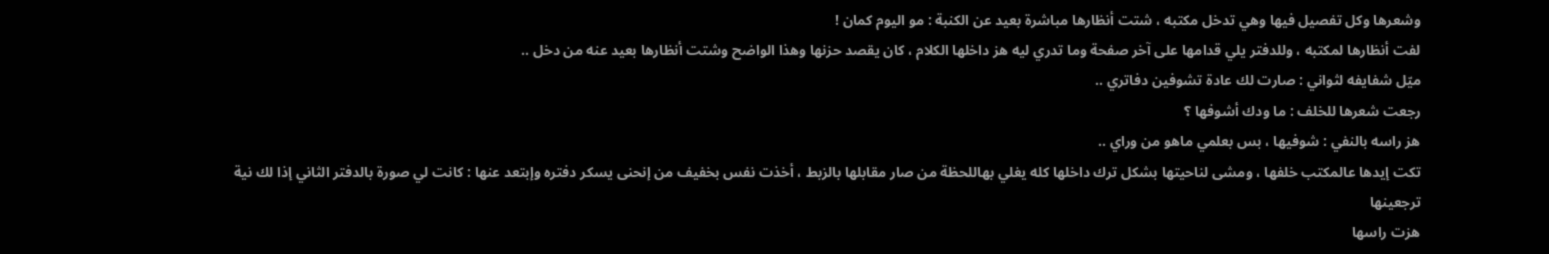وشعرها وكل تفصيل فيها وهي تدخل مكتبه ، شتت أنظارها مباشرة بعيد عن الكنبة : مو اليوم كمان !
لفت أنظارها لمكتبه ، وللدفتر يلي قدامها على آخر صفحة وما تدري ليه هز داخلها الكلام ، كان يقصد حزنها وهذا الواضح وشتت أنظارها بعيد عنه من دخل ..
ميّل شفايفه لثواني : صارت لك عادة تشوفين دفاتري ..
رجعت شعرها للخلف : ما ودك أشوفها ؟
هز راسه بالنفي : شوفيها ، بس بعلمي ماهو من وراي ..
تكت إيدها عالمكتب خلفها ، ومشى لناحيتها بشكل ترك داخلها كله يغلي بهاللحظة من صار مقابلها بالزبط ، أخذت نفس بخفيف من إنحنى يسكر دفتره وإبتعد عنها : كانت لي صورة بالدفتر الثاني إذا لك نية ترجعينها
هزت راسها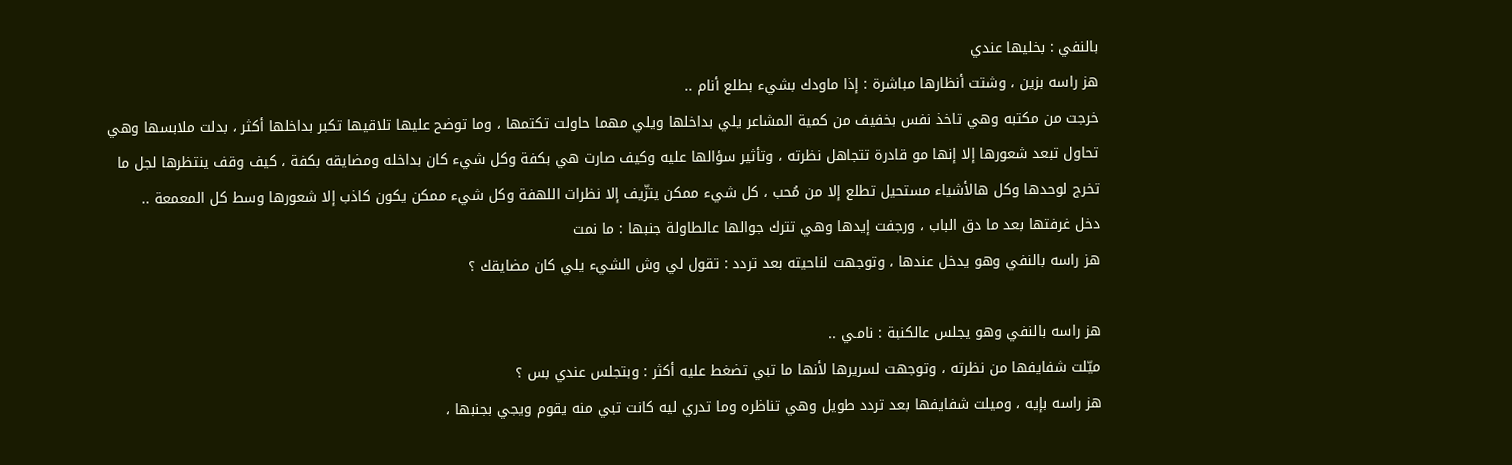بالنفي : بخليها عندي
هز راسه بزين ، وشتت أنظارها مباشرة : إذا ماودك بشيء بطلع أنام ..
خرجت من مكتبه وهي تاخذ نفس بخفيف من كمية المشاعر يلي بداخلها ويلي مهما حاولت تكتمها ، وما توضح عليها تلاقيها تكبر بداخلها أكثر ، بدلت ملابسها وهي تحاول تبعد شعورها إلا إنها مو قادرة تتجاهل نظرته ، وتأثير سؤالها عليه وكيف صارت هي بكفة وكل شيء كان بداخله ومضايقه بكفة ، كيف وقف ينتظرها لجل ما تخرج لوحدها وكل هالأشياء مستحيل تطلع إلا من مُحب ، كل شيء ممكن يتزّيف إلا نظرات اللهفة وكل شيء ممكن يكون كاذب إلا شعورها وسط كل المعمعة ..
دخل غرفتها بعد ما دق الباب ، ورجفت إيدها وهي تترك جوالها عالطاولة جنبها : ما نمت
هز راسه بالنفي وهو يدخل عندها ، وتوجهت لناحيته بعد تردد : تقول لي وش الشيء يلي كان مضايقك ؟

هز راسه بالنفي وهو يجلس عالكنبة : نامـي ..
ميّلت شفايفها من نظرته ، وتوجهت لسريرها لأنها ما تبي تضغط عليه أكثر : وبتجلس عندي بس ؟
هز راسه بإيه ، وميلت شفايفها بعد تردد طويل وهي تناظره وما تدري ليه كانت تبي منه يقوم ويجي بجنبها ،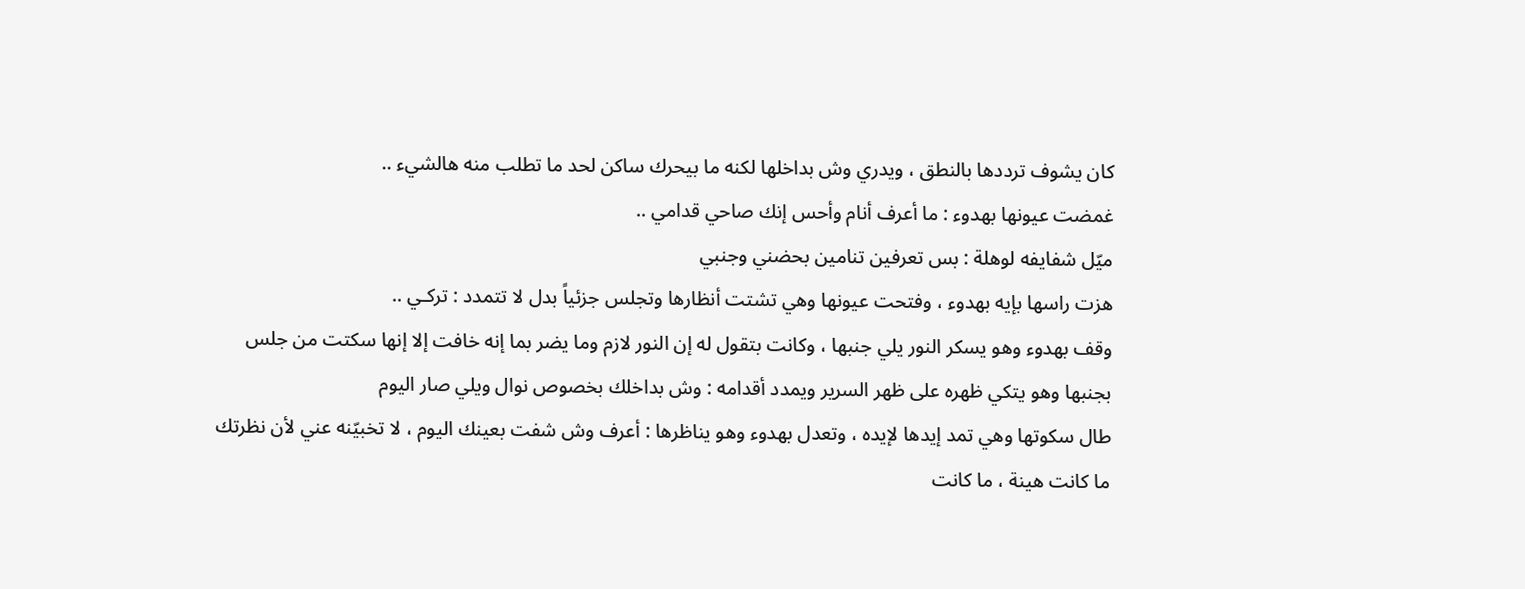كان يشوف ترددها بالنطق ، ويدري وش بداخلها لكنه ما بيحرك ساكن لحد ما تطلب منه هالشيء ..
غمضت عيونها بهدوء : ما أعرف أنام وأحس إنك صاحي قدامي ..
ميّل شفايفه لوهلة : بس تعرفين تنامين بحضني وجنبي
هزت راسها بإيه بهدوء ، وفتحت عيونها وهي تشتت أنظارها وتجلس جزئياً بدل لا تتمدد : تركـي ..
وقف بهدوء وهو يسكر النور يلي جنبها ، وكانت بتقول له إن النور لازم وما يضر بما إنه خافت إلا إنها سكتت من جلس بجنبها وهو يتكي ظهره على ظهر السرير ويمدد أقدامه : وش بداخلك بخصوص نوال ويلي صار اليوم
طال سكوتها وهي تمد إيدها لإيده ، وتعدل بهدوء وهو يناظرها : أعرف وش شفت بعينك اليوم ، لا تخبيّنه عني لأن نظرتك ما كانت هينة ، ما كانت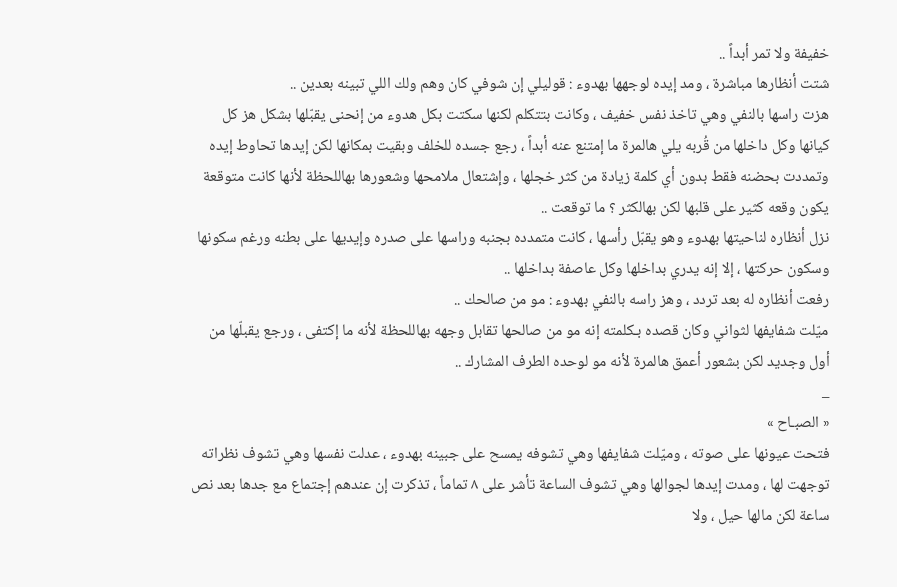خفيفة ولا تمر أبداً ..
شتت أنظارها مباشرة ، ومد إيده لوجهها بهدوء : قوليلي إن شوفي كان وهم ولك اللي تبينه بعدين ..
هزت راسها بالنفي وهي تاخذ نفس خفيف ، وكانت بتتكلم لكنها سكتت بكل هدوء من إنحنى يقبّلها بشكل هز كل كيانها وكل داخلها من قُربه يلي هالمرة ما إمتنع عنه أبداً ، رجع جسده للخلف وبقيت بمكانها لكن إيدها تحاوط إيده وتمددت بحضنه فقط بدون أي كلمة زيادة من كثر خجلها ، وإشتعال ملامحها وشعورها بهاللحظة لأنها كانت متوقعة يكون وقعه كثير على قلبها لكن بهالكثر ؟ ما توقعت ..
نزل أنظاره لناحيتها بهدوء وهو يقبّل رأسها ، كانت متمدده بجنبه وراسها على صدره وإيديها على بطنه ورغم سكونها وسكون حركتها ، إلا إنه يدري بداخلها وكل عاصفة بداخلها ..
رفعت أنظاره له بعد تردد ، وهز راسه بالنفي بهدوء : مو من صالحك ..
ميّلت شفايفها لثواني وكان قصده بـكلمته إنه مو من صالحها تقابل وجهه بهاللحظة لأنه ما إكتفى ، ورجع يقبلّها من أول وجديد لكن بشعور أعمق هالمرة لأنه مو لوحده الطرف المشارك ..
_
« الصبـاح »
فتحت عيونها على صوته ، وميّلت شفايفها وهي تشوفه يمسح على جبينه بهدوء ، عدلت نفسها وهي تشوف نظراته توجهت لها ، ومدت إيدها لجوالها وهي تشوف الساعة تأشر على ٨ تماماً ، تذكرت إن عندهم إجتماع مع جدها بعد نص ساعة لكن مالها حيل ، ولا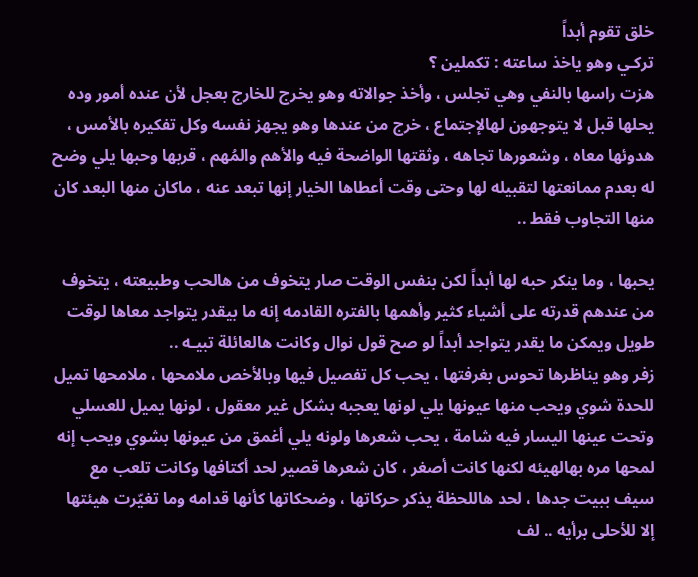خلق تقوم أبداً
تركـي وهو ياخذ ساعته : تكملين ؟
هزت راسها بالنفي وهي تجلس ، وأخذ جوالاته وهو يخرج للخارج بعجل لأن عنده أمور وده يحلها قبل لا يتوجهون لهالإجتماع ، خرج من عندها وهو يجهز نفسه وكل تفكيره بالأمس ، هدوئها معاه ، وشعورها تجاهه ، وثقتها الواضحة فيه والأهم والمُهم ، قربها وحبها يلي وضح له بعدم ممانعتها لتقبيله لها وحتى وقت أعطاها الخيار إنها تبعد عنه ، ماكان منها البعد كان منها التجاوب فقط ..

يحبها ، وما ينكر حبه لها أبداً لكن بنفس الوقت صار يتخوف من هالحب وطبيعته ، يتخوف من عندهم قدرته على أشياء كثير وأهمها بالفتره القادمه إنه ما بيقدر يتواجد معاها لوقت طويل ويمكن ما يقدر يتواجد أبداً لو صح قول نوال وكانت هالعائلة تبيـه ..
زفر وهو يناظرها تحوس بغرفتها ، يحب كل تفصيل فيها وبالأخص ملامحها ، ملامحها تميل للحدة شوي ويحب منها عيونها يلي لونها يعجبه بشكل غير معقول ، لونها يميل للعسلي وتحت عينها اليسار فيه شامة ، يحب شعرها ولونه يلي أغمق من عيونها بشوي ويحب إنه لمحها مره بهالهيئه لكنها كانت أصغر ، كان شعرها قصير لحد أكتافها وكانت تلعب مع سيف ببيت جدها ، لحد هاللحظة يذكر حركاتها ، وضحكاتها كأنها قدامه وما تغيّرت هيئتها إلا للأحلى برأيه .. لف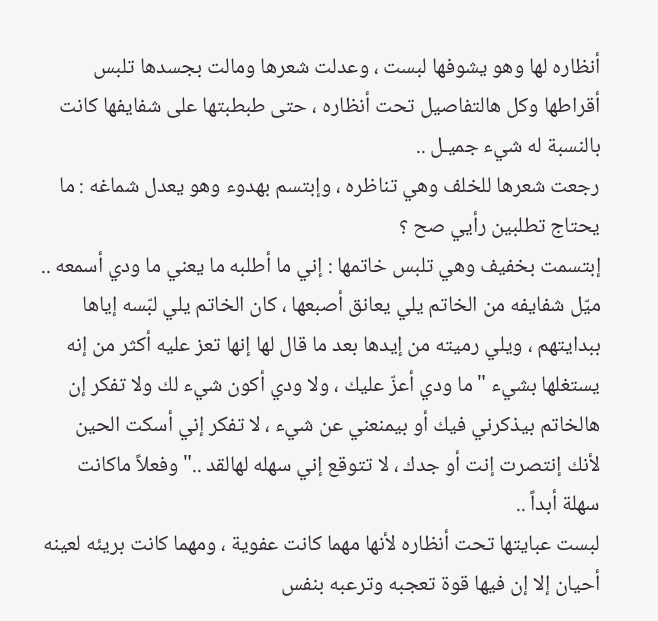أنظاره لها وهو يشوفها لبست ، وعدلت شعرها ومالت بجسدها تلبس أقراطها وكل هالتفاصيل تحت أنظاره ، حتى طبطبتها على شفايفها كانت بالنسبة له شيء جميـل ..
رجعت شعرها للخلف وهي تناظره ، وإبتسم بهدوء وهو يعدل شماغه : ما يحتاج تطلبين رأيي صح ؟
إبتسمت بخفيف وهي تلبس خاتمها : إني ما أطلبه ما يعني ما ودي أسمعه ..
ميّل شفايفه من الخاتم يلي يعانق أصبعها ، كان الخاتم يلي لبّسه إياها ببدايتهم ، ويلي رميته من إيدها بعد ما قال لها إنها تعز عليه أكثر من إنه يستغلها بشيء " ما ودي أعزّ عليك ، ولا ودي أكون شيء لك ولا تفكر إن هالخاتم بيذكرني فيك أو بيمنعني عن شيء ، لا تفكر إني أسكت الحين لأنك إنتصرت إنت أو جدك ، لا تتوقع إني سهله لهالقد .." وفعلاً ماكانت سهلة أبداً ..
لبست عبايتها تحت أنظاره لأنها مهما كانت عفوية ، ومهما كانت بريئه لعينه أحيان إلا إن فيها قوة تعجبه وترعبه بنفس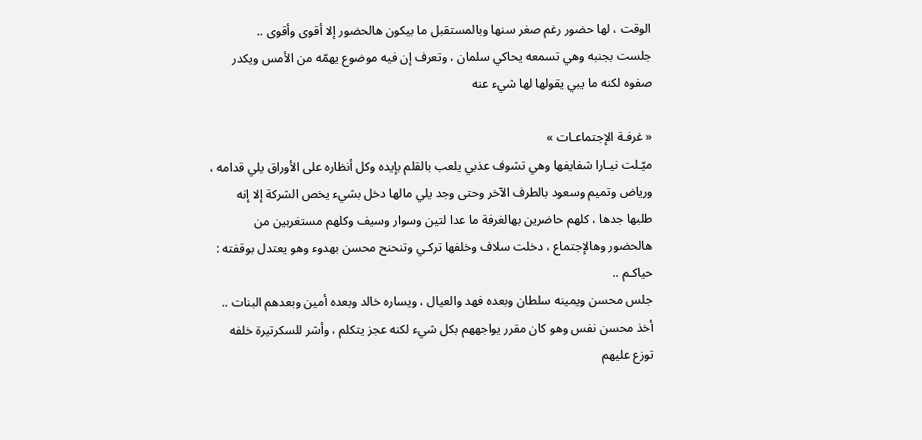الوقت ، لها حضور رغم صغر سنها وبالمستقبل ما بيكون هالحضور إلا أقوى وأقوى ..
جلست بجنبه وهي تسمعه يحاكي سلمان ، وتعرف إن فيه موضوع يهمّه من الأمس ويكدر صفوه لكنه ما يبي يقولها لها شيء عنه

« غرفـة الإجتماعـات »
ميّـلت نيـارا شفايفها وهي تشوف عذبي يلعب بالقلم بإيده وكل أنظاره على الأوراق يلي قدامه ، ورياض وتميم وسعود بالطرف الآخر وحتى وجد يلي مالها دخل بشيء يخص الشركة إلا إنه طلبها جدها ، كلهم حاضرين بهالغرفة ما عدا لتين وسوار وسيف وكلهم مستغربين من هالحضور وهالإجتماع ، دخلت سلاف وخلفها تركـي وتنحنح محسن بهدوء وهو يعتدل بوقفته : حياكـم ..
جلس محسن ويمينه سلطان وبعده فهد والعيال ، ويساره خالد وبعده أمين وبعدهم البنات ..
أخذ محسن نفس وهو كان مقرر يواجههم بكل شيء لكنه عجز يتكلم ، وأشر للسكرتيرة خلفه توزع عليهم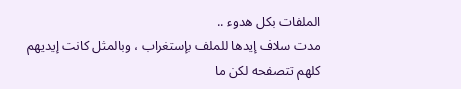الملفات بكل هدوء ..
مدت سلاف إيدها للملف بإستغراب ، وبالمثل كانت إيديهم كلهم تتصفحه لكن ما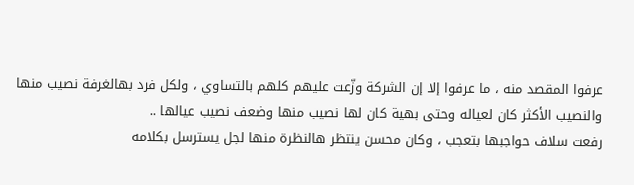عرفوا المقصد منه ، ما عرفوا إلا إن الشركة وزّعت عليهم كلهم بالتساوي ، ولكل فرد بهالغرفة نصيب منها والنصيب الأكثر كان لعياله وحتى بهية كان لها نصيب منها وضعف نصيب عيالها ..
رفعت سلاف حواجبها بتعجب ، وكان محسن ينتظر هالنظرة منها لجل يسترسل بكلامه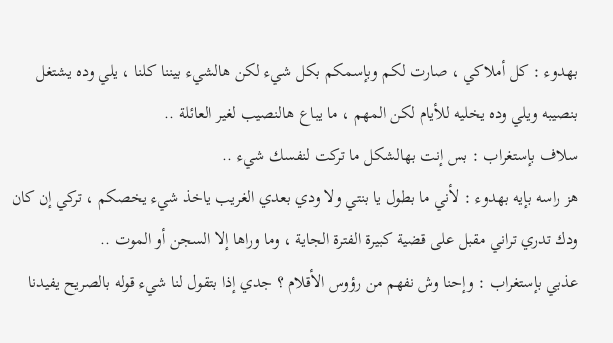بهدوء : كل أملاكي ، صارت لكم وبإسمكم بكل شيء لكن هالشيء بيننا كلنا ، يلي وده يشتغل بنصيبه ويلي وده يخليه للأيام لكن المهم ، ما يباع هالنصيب لغير العائلة ..
سلاف بإستغراب : بس إنت بهالشكل ما تركت لنفسك شيء ..
هز راسه بإيه بهدوء : لأني ما بطول يا بنتي ولا ودي بعدي الغريب ياخذ شيء يخصكم ، تركي إن كان ودك تدري تراني مقبل على قضية كبيرة الفترة الجاية ، وما وراها إلا السجن أو الموت ..
عذبي بإستغراب : وإحنا وش نفهم من رؤوس الأقلام ؟ جدي إذا بتقول لنا شيء قوله بالصريح يفيدنا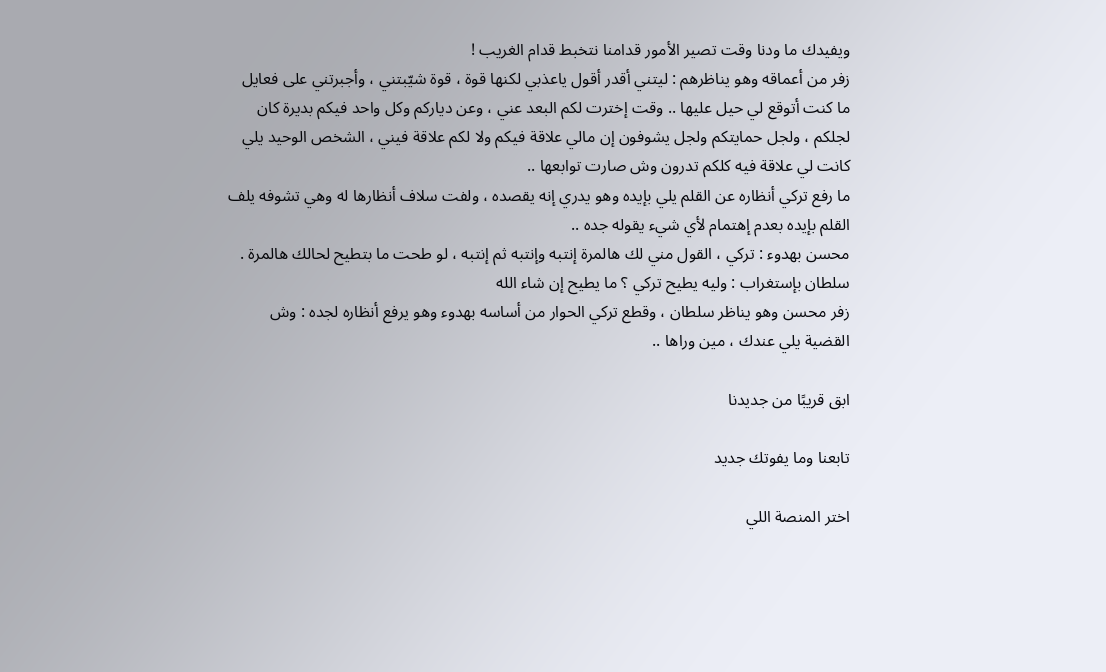ويفيدك ما ودنا وقت تصير الأمور قدامنا نتخبط قدام الغريب !
زفر من أعماقه وهو يناظرهم : ليتني أقدر أقول ياعذبي لكنها قوة ، قوة شيّبتني ، وأجبرتني على فعايل ما كنت أتوقع لي حيل عليها .. وقت إخترت لكم البعد عني ، وعن دياركم وكل واحد فيكم بديرة كان لجلكم ، ولجل حمايتكم ولجل يشوفون إن مالي علاقة فيكم ولا لكم علاقة فيني ، الشخص الوحيد يلي كانت لي علاقة فيه كلكم تدرون وش صارت توابعها ..
ما رفع تركي أنظاره عن القلم يلي بإيده وهو يدري إنه يقصده ، ولفت سلاف أنظارها له وهي تشوفه يلف القلم بإيده بعدم إهتمام لأي شيء يقوله جده ..
محسن بهدوء : تركي ، القول مني لك هالمرة إنتبه وإنتبه ثم إنتبه ، لو طحت ما بتطيح لحالك هالمرة .
سلطان بإستغراب : وليه يطيح تركي ؟ ما يطيح إن شاء الله
زفر محسن وهو يناظر سلطان ، وقطع تركي الحوار من أساسه بهدوء وهو يرفع أنظاره لجده : وش القضية يلي عندك ، مين وراها ..

ابق قريبًا من جديدنا

تابعنا وما يفوتك جديد

اختر المنصة اللي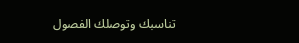تناسبك وتوصلك الفصول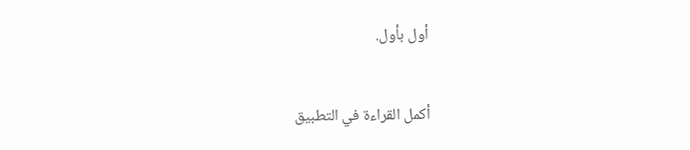أول بأول.

أكمل القراءة في التطبيق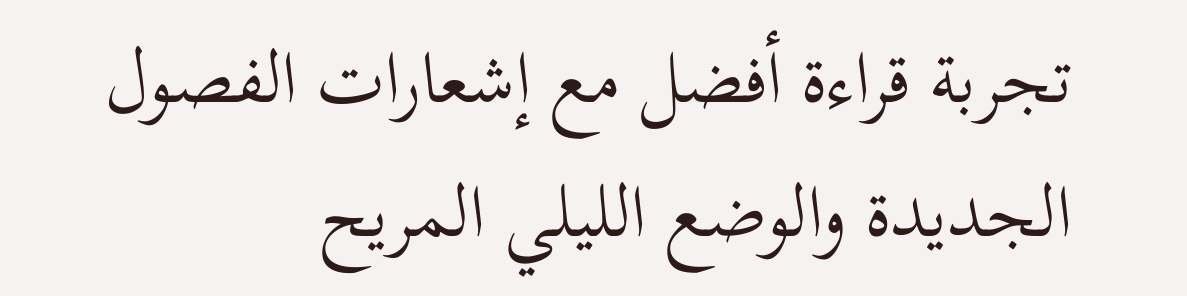تجربة قراءة أفضل مع إشعارات الفصول الجديدة والوضع الليلي المريح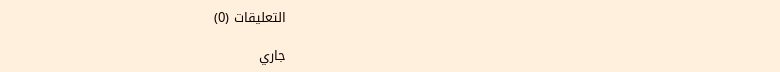التعليقات (0)

جاري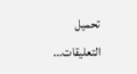تحميل التعليقات...